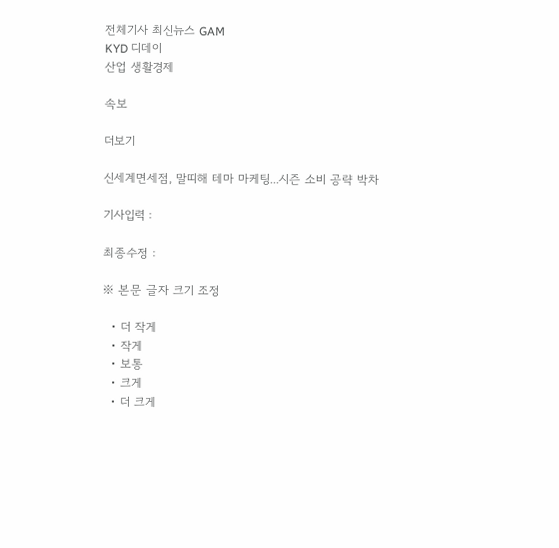전체기사 최신뉴스 GAM
KYD 디데이
산업 생활경제

속보

더보기

신세계면세점, 말띠해 테마 마케팅...시즌 소비 공략 박차

기사입력 :

최종수정 :

※ 본문 글자 크기 조정

  • 더 작게
  • 작게
  • 보통
  • 크게
  • 더 크게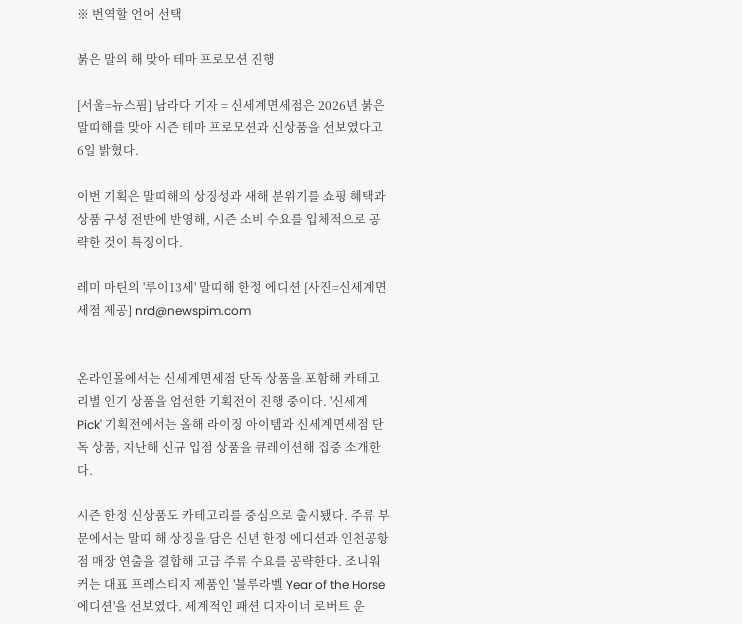※ 번역할 언어 선택

붉은 말의 해 맞아 테마 프로모션 진행

[서울=뉴스핌] 남라다 기자 = 신세계면세점은 2026년 붉은 말띠해를 맞아 시즌 테마 프로모션과 신상품을 선보였다고 6일 밝혔다.

이번 기획은 말띠해의 상징성과 새해 분위기를 쇼핑 혜택과 상품 구성 전반에 반영해, 시즌 소비 수요를 입체적으로 공략한 것이 특징이다.

레미 마틴의 '루이13세' 말띠해 한정 에디션 [사진=신세계면세점 제공] nrd@newspim.com


온라인몰에서는 신세계면세점 단독 상품을 포함해 카테고리별 인기 상품을 엄선한 기획전이 진행 중이다. '신세계 Pick' 기획전에서는 올해 라이징 아이템과 신세계면세점 단독 상품, 지난해 신규 입점 상품을 큐레이션해 집중 소개한다.

시즌 한정 신상품도 카테고리를 중심으로 출시됐다. 주류 부문에서는 말띠 해 상징을 담은 신년 한정 에디션과 인천공항점 매장 연출을 결합해 고급 주류 수요를 공략한다. 조니워커는 대표 프레스티지 제품인 '블루라벨 Year of the Horse 에디션'을 선보였다. 세계적인 패션 디자이너 로버트 운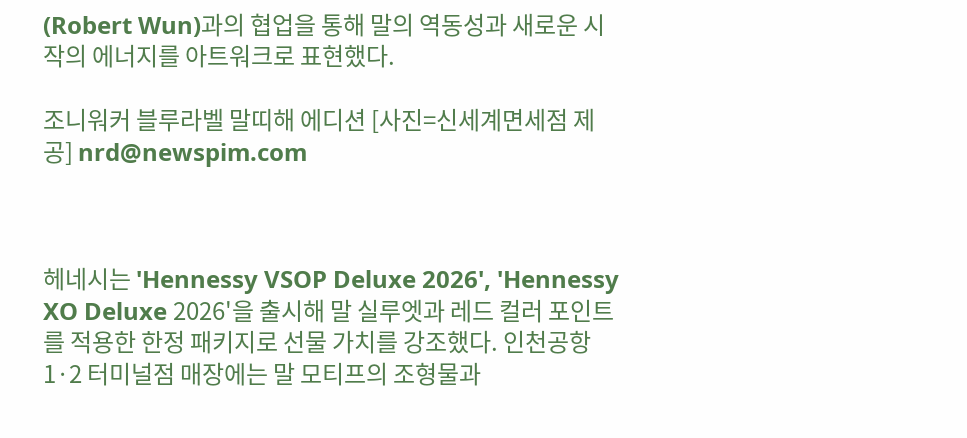(Robert Wun)과의 협업을 통해 말의 역동성과 새로운 시작의 에너지를 아트워크로 표현했다.

조니워커 블루라벨 말띠해 에디션 [사진=신세계면세점 제공] nrd@newspim.com



헤네시는 'Hennessy VSOP Deluxe 2026', 'Hennessy XO Deluxe 2026'을 출시해 말 실루엣과 레드 컬러 포인트를 적용한 한정 패키지로 선물 가치를 강조했다. 인천공항 1·2 터미널점 매장에는 말 모티프의 조형물과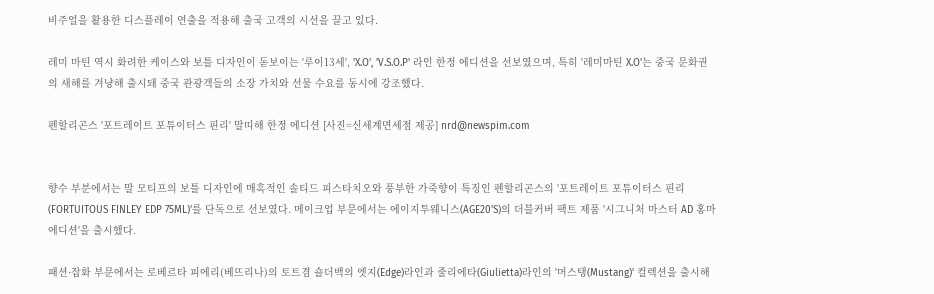비주얼을 활용한 디스플레이 연출을 적용해 출국 고객의 시선을 끌고 있다.

레미 마틴 역시 화려한 케이스와 보틀 디자인이 돋보이는 '루이13세', 'X.O', 'V.S.O.P' 라인 한정 에디션을 선보였으며, 특히 '레미마틴 X.O'는 중국 문화권의 새해를 겨냥해 출시돼 중국 관광객들의 소장 가치와 선물 수요를 동시에 강조했다.

펜할리곤스 '포트레이트 포튜이터스 핀리' 말띠해 한정 에디션 [사진=신세계면세점 제공] nrd@newspim.com


향수 부분에서는 말 모티프의 보틀 디자인에 매혹적인 솔티드 피스타치오와 풍부한 가죽향이 특징인 펜할리곤스의 '포트레이트 포튜이터스 핀리(FORTUITOUS FINLEY EDP 75ML)'를 단독으로 선보였다. 메이크업 부문에서는 에이지투웨니스(AGE20'S)의 더블커버 팩트 제품 '시그니처 마스터 AD 홍마 에디션'을 출시했다.

패션·잡화 부문에서는 로베르타 피에리(베뜨리나)의 토트겸 숄더백의 엣지(Edge)라인과 줄리에타(Giulietta)라인의 '머스탱(Mustang)' 컬렉션을 출시해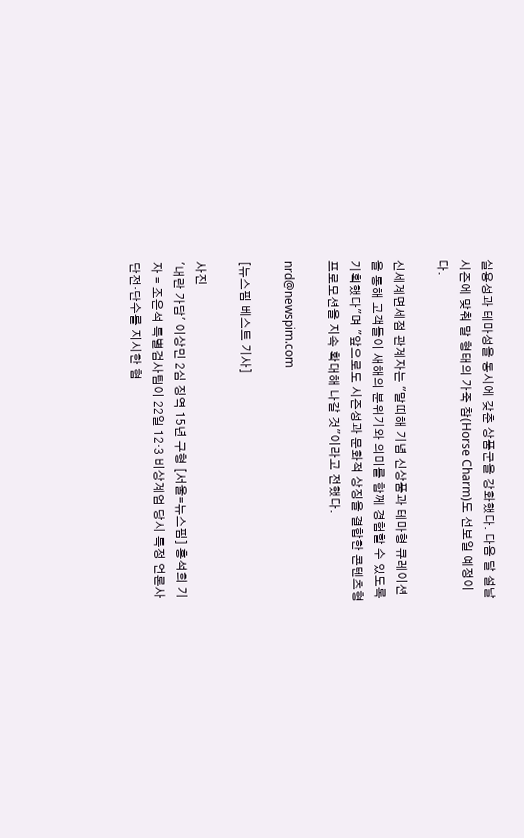실용성과 테마성을 동시에 갖춘 상품군을 강화했다. 다음 달 설날 시즌에 맞춰 말 형태의 가죽 참(Horse Charm)도 선보일 예정이다.

신세계면세점 관계자는 "말띠해 기념 신상품과 테마형 큐레이션을 통해 고객들이 새해의 분위기와 의미를 함께 경험할 수 있도록 기획했다"며 "앞으로도 시즌성과 문화적 상징을 결합한 콘텐츠형 프로모션을 지속 확대해 나갈 것"이라고 전했다.

nrd@newspim.com

[뉴스핌 베스트 기사]

사진
'내란 가담' 이상민 2심 징역 15년 구형 [서울=뉴스핌] 홍석희 기자 = 조은석 특별검사팀이 22일 12·3 비상계엄 당시 특정 언론사 단전·단수를 지시한 혐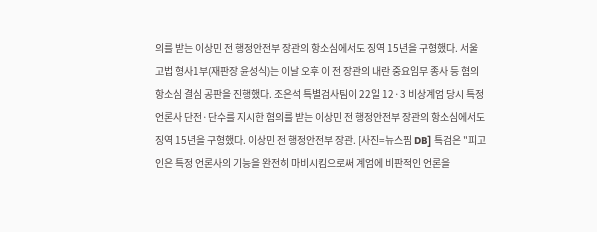의를 받는 이상민 전 행정안전부 장관의 항소심에서도 징역 15년을 구형했다. 서울고법 형사1부(재판장 윤성식)는 이날 오후 이 전 장관의 내란 중요임무 종사 등 혐의 항소심 결심 공판을 진행했다. 조은석 특별검사팀이 22일 12·3 비상계엄 당시 특정 언론사 단전·단수를 지시한 혐의를 받는 이상민 전 행정안전부 장관의 항소심에서도 징역 15년을 구형했다. 이상민 전 행정안전부 장관. [사진=뉴스핌 DB] 특검은 "피고인은 특정 언론사의 기능을 완전히 마비시킴으로써 계엄에 비판적인 언론을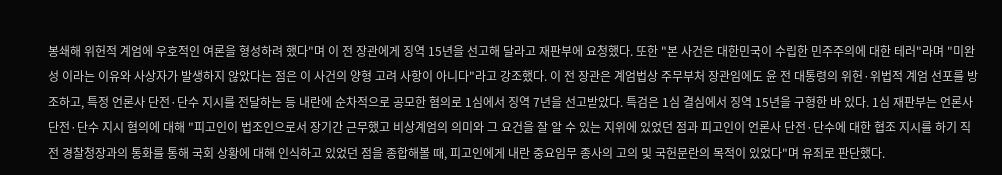봉쇄해 위헌적 계엄에 우호적인 여론을 형성하려 했다"며 이 전 장관에게 징역 15년을 선고해 달라고 재판부에 요청했다. 또한 "본 사건은 대한민국이 수립한 민주주의에 대한 테러"라며 "미완성 이라는 이유와 사상자가 발생하지 않았다는 점은 이 사건의 양형 고려 사항이 아니다"라고 강조했다. 이 전 장관은 계엄법상 주무부처 장관임에도 윤 전 대통령의 위헌·위법적 계엄 선포를 방조하고, 특정 언론사 단전·단수 지시를 전달하는 등 내란에 순차적으로 공모한 혐의로 1심에서 징역 7년을 선고받았다. 특검은 1심 결심에서 징역 15년을 구형한 바 있다. 1심 재판부는 언론사 단전·단수 지시 혐의에 대해 "피고인이 법조인으로서 장기간 근무했고 비상계엄의 의미와 그 요건을 잘 알 수 있는 지위에 있었던 점과 피고인이 언론사 단전·단수에 대한 협조 지시를 하기 직전 경찰청장과의 통화를 통해 국회 상황에 대해 인식하고 있었던 점을 종합해볼 때, 피고인에게 내란 중요임무 종사의 고의 및 국헌문란의 목적이 있었다"며 유죄로 판단했다.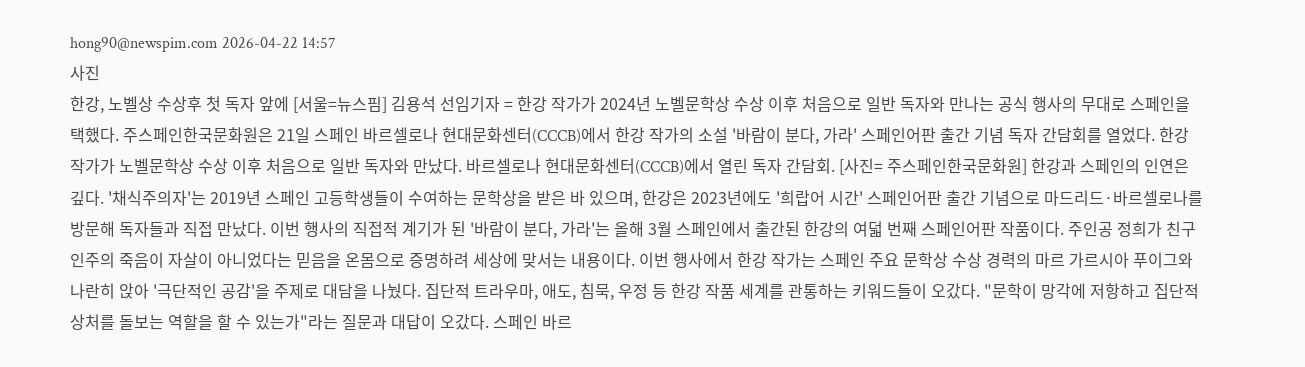hong90@newspim.com 2026-04-22 14:57
사진
한강, 노벨상 수상후 첫 독자 앞에 [서울=뉴스핌] 김용석 선임기자 = 한강 작가가 2024년 노벨문학상 수상 이후 처음으로 일반 독자와 만나는 공식 행사의 무대로 스페인을 택했다. 주스페인한국문화원은 21일 스페인 바르셀로나 현대문화센터(CCCB)에서 한강 작가의 소설 '바람이 분다, 가라' 스페인어판 출간 기념 독자 간담회를 열었다. 한강 작가가 노벨문학상 수상 이후 처음으로 일반 독자와 만났다. 바르셀로나 현대문화센터(CCCB)에서 열린 독자 간담회. [사진= 주스페인한국문화원] 한강과 스페인의 인연은 깊다. '채식주의자'는 2019년 스페인 고등학생들이 수여하는 문학상을 받은 바 있으며, 한강은 2023년에도 '희랍어 시간' 스페인어판 출간 기념으로 마드리드·바르셀로나를 방문해 독자들과 직접 만났다. 이번 행사의 직접적 계기가 된 '바람이 분다, 가라'는 올해 3월 스페인에서 출간된 한강의 여덟 번째 스페인어판 작품이다. 주인공 정희가 친구 인주의 죽음이 자살이 아니었다는 믿음을 온몸으로 증명하려 세상에 맞서는 내용이다. 이번 행사에서 한강 작가는 스페인 주요 문학상 수상 경력의 마르 가르시아 푸이그와 나란히 앉아 '극단적인 공감'을 주제로 대담을 나눴다. 집단적 트라우마, 애도, 침묵, 우정 등 한강 작품 세계를 관통하는 키워드들이 오갔다. "문학이 망각에 저항하고 집단적 상처를 돌보는 역할을 할 수 있는가"라는 질문과 대답이 오갔다. 스페인 바르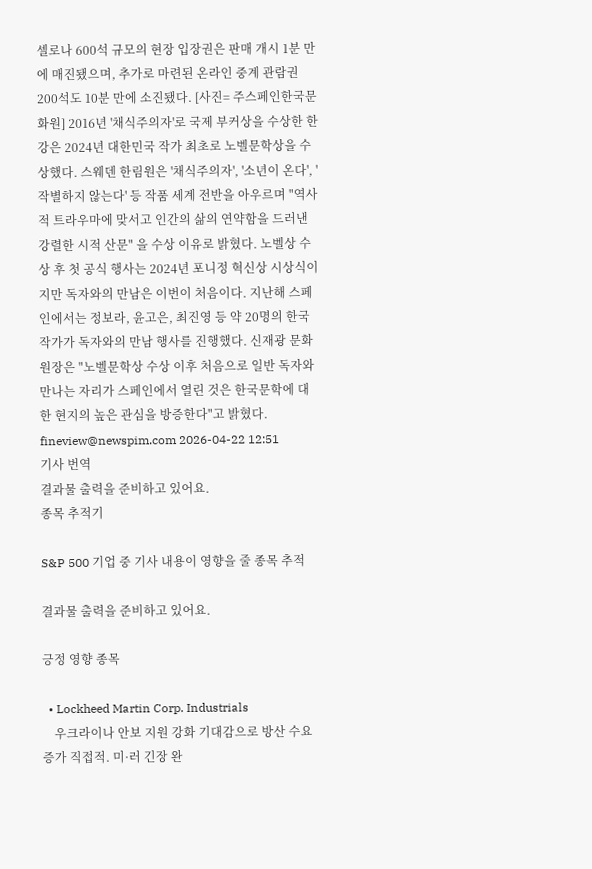셀로나 600석 규모의 현장 입장권은 판매 개시 1분 만에 매진됐으며, 추가로 마련된 온라인 중계 관람권 200석도 10분 만에 소진됐다. [사진= 주스페인한국문화원] 2016년 '채식주의자'로 국제 부커상을 수상한 한강은 2024년 대한민국 작가 최초로 노벨문학상을 수상했다. 스웨덴 한림원은 '채식주의자', '소년이 온다', '작별하지 않는다' 등 작품 세계 전반을 아우르며 "역사적 트라우마에 맞서고 인간의 삶의 연약함을 드러낸 강렬한 시적 산문" 을 수상 이유로 밝혔다. 노벨상 수상 후 첫 공식 행사는 2024년 포니정 혁신상 시상식이지만 독자와의 만남은 이번이 처음이다. 지난해 스페인에서는 정보라, 윤고은, 최진영 등 약 20명의 한국 작가가 독자와의 만남 행사를 진행했다. 신재광 문화원장은 "노벨문학상 수상 이후 처음으로 일반 독자와 만나는 자리가 스페인에서 열린 것은 한국문학에 대한 현지의 높은 관심을 방증한다"고 밝혔다. fineview@newspim.com 2026-04-22 12:51
기사 번역
결과물 출력을 준비하고 있어요.
종목 추적기

S&P 500 기업 중 기사 내용이 영향을 줄 종목 추적

결과물 출력을 준비하고 있어요.

긍정 영향 종목

  • Lockheed Martin Corp. Industrials
    우크라이나 안보 지원 강화 기대감으로 방산 수요 증가 직접적. 미·러 긴장 완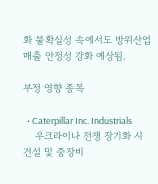화 불확실성 속에서도 방위산업 매출 안정성 강화 예상됨.

부정 영향 종목

  • Caterpillar Inc. Industrials
    우크라이나 전쟁 장기화 시 건설 및 중장비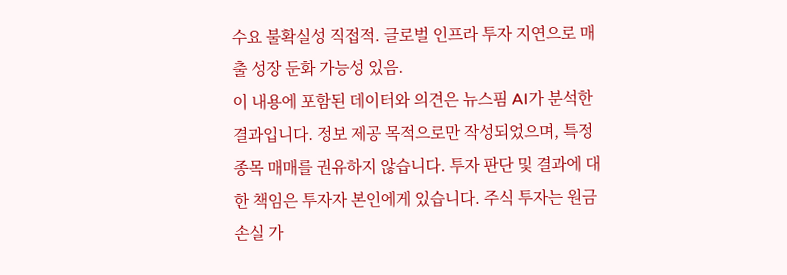수요 불확실성 직접적. 글로벌 인프라 투자 지연으로 매출 성장 둔화 가능성 있음.
이 내용에 포함된 데이터와 의견은 뉴스핌 AI가 분석한 결과입니다. 정보 제공 목적으로만 작성되었으며, 특정 종목 매매를 권유하지 않습니다. 투자 판단 및 결과에 대한 책임은 투자자 본인에게 있습니다. 주식 투자는 원금 손실 가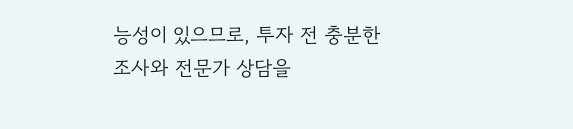능성이 있으므로, 투자 전 충분한 조사와 전문가 상담을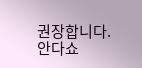권장합니다.
안다쇼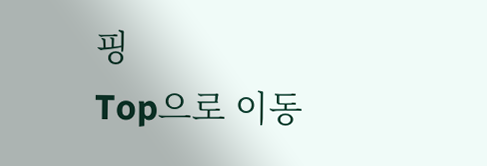핑
Top으로 이동